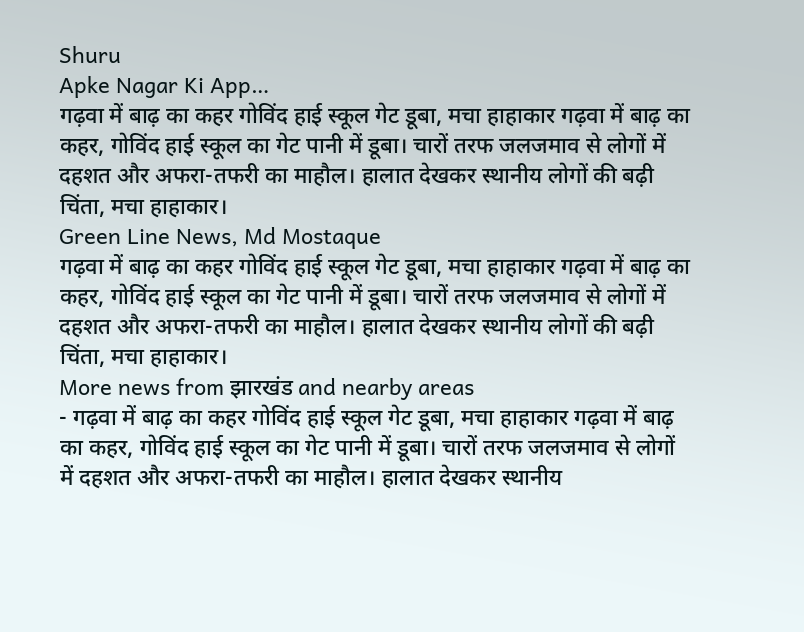Shuru
Apke Nagar Ki App…
गढ़वा में बाढ़ का कहर गोविंद हाई स्कूल गेट डूबा, मचा हाहाकार गढ़वा में बाढ़ का कहर, गोविंद हाई स्कूल का गेट पानी में डूबा। चारों तरफ जलजमाव से लोगों में दहशत और अफरा-तफरी का माहौल। हालात देखकर स्थानीय लोगों की बढ़ी चिंता, मचा हाहाकार।
Green Line News, Md Mostaque
गढ़वा में बाढ़ का कहर गोविंद हाई स्कूल गेट डूबा, मचा हाहाकार गढ़वा में बाढ़ का कहर, गोविंद हाई स्कूल का गेट पानी में डूबा। चारों तरफ जलजमाव से लोगों में दहशत और अफरा-तफरी का माहौल। हालात देखकर स्थानीय लोगों की बढ़ी चिंता, मचा हाहाकार।
More news from झारखंड and nearby areas
- गढ़वा में बाढ़ का कहर गोविंद हाई स्कूल गेट डूबा, मचा हाहाकार गढ़वा में बाढ़ का कहर, गोविंद हाई स्कूल का गेट पानी में डूबा। चारों तरफ जलजमाव से लोगों में दहशत और अफरा-तफरी का माहौल। हालात देखकर स्थानीय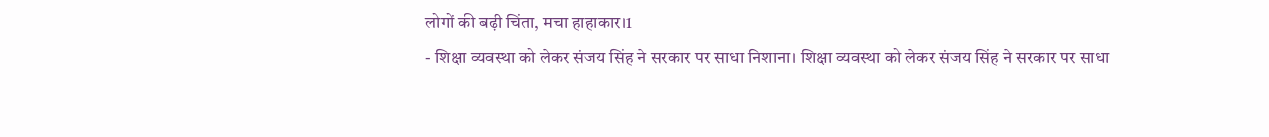लोगों की बढ़ी चिंता, मचा हाहाकार।1
- शिक्षा व्यवस्था को लेकर संजय सिंह ने सरकार पर साधा निशाना। शिक्षा व्यवस्था को लेकर संजय सिंह ने सरकार पर साधा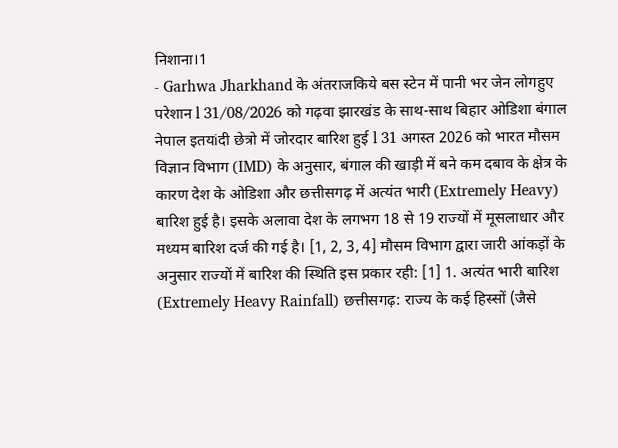निशाना।1
- Garhwa Jharkhand के अंतराजकिये बस स्टेन में पानी भर जेन लोगहुए परेशान l 31/08/2026 को गढ़वा झारखंड के साथ-साथ बिहार ओडिशा बंगाल नेपाल इतयiदी छेत्रो में जोरदार बारिश हुई l 31 अगस्त 2026 को भारत मौसम विज्ञान विभाग (IMD) के अनुसार, बंगाल की खाड़ी में बने कम दबाव के क्षेत्र के कारण देश के ओडिशा और छत्तीसगढ़ में अत्यंत भारी (Extremely Heavy) बारिश हुई है। इसके अलावा देश के लगभग 18 से 19 राज्यों में मूसलाधार और मध्यम बारिश दर्ज की गई है। [1, 2, 3, 4] मौसम विभाग द्वारा जारी आंकड़ों के अनुसार राज्यों में बारिश की स्थिति इस प्रकार रही: [1] 1. अत्यंत भारी बारिश (Extremely Heavy Rainfall) छत्तीसगढ़: राज्य के कई हिस्सों (जैसे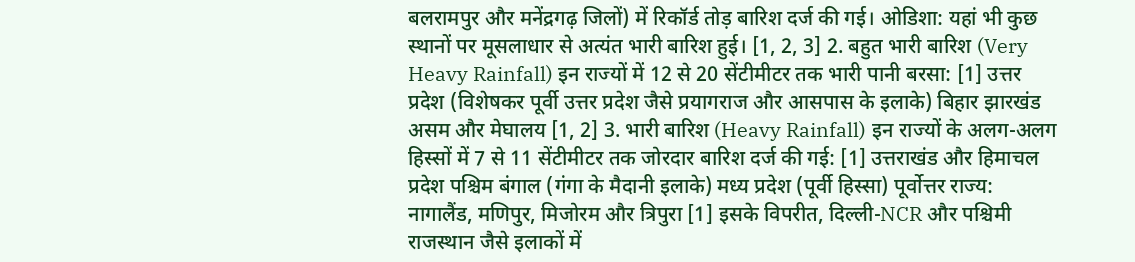बलरामपुर और मनेंद्रगढ़ जिलों) में रिकॉर्ड तोड़ बारिश दर्ज की गई। ओडिशा: यहां भी कुछ स्थानों पर मूसलाधार से अत्यंत भारी बारिश हुई। [1, 2, 3] 2. बहुत भारी बारिश (Very Heavy Rainfall) इन राज्यों में 12 से 20 सेंटीमीटर तक भारी पानी बरसा: [1] उत्तर प्रदेश (विशेषकर पूर्वी उत्तर प्रदेश जैसे प्रयागराज और आसपास के इलाके) बिहार झारखंड असम और मेघालय [1, 2] 3. भारी बारिश (Heavy Rainfall) इन राज्यों के अलग-अलग हिस्सों में 7 से 11 सेंटीमीटर तक जोरदार बारिश दर्ज की गई: [1] उत्तराखंड और हिमाचल प्रदेश पश्चिम बंगाल (गंगा के मैदानी इलाके) मध्य प्रदेश (पूर्वी हिस्सा) पूर्वोत्तर राज्य: नागालैंड, मणिपुर, मिजोरम और त्रिपुरा [1] इसके विपरीत, दिल्ली-NCR और पश्चिमी राजस्थान जैसे इलाकों में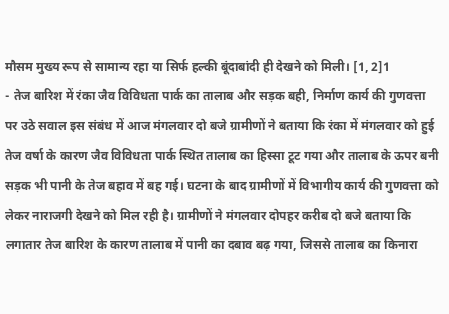मौसम मुख्य रूप से सामान्य रहा या सिर्फ हल्की बूंदाबांदी ही देखने को मिली। [1, 2]1
- तेज बारिश में रंका जैव विविधता पार्क का तालाब और सड़क बही, निर्माण कार्य की गुणवत्ता पर उठे सवाल इस संबंध में आज मंगलवार दो बजे ग्रामीणों ने बताया कि रंका में मंगलवार को हुई तेज वर्षा के कारण जैव विविधता पार्क स्थित तालाब का हिस्सा टूट गया और तालाब के ऊपर बनी सड़क भी पानी के तेज बहाव में बह गई। घटना के बाद ग्रामीणों में विभागीय कार्य की गुणवत्ता को लेकर नाराजगी देखने को मिल रही है। ग्रामीणों ने मंगलवार दोपहर करीब दो बजे बताया कि लगातार तेज बारिश के कारण तालाब में पानी का दबाव बढ़ गया, जिससे तालाब का किनारा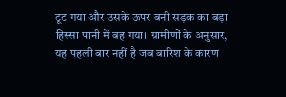टूट गया और उसके ऊपर बनी सड़क का बड़ा हिस्सा पानी में बह गया। ग्रामीणों के अनुसार, यह पहली बार नहीं है जब बारिश के कारण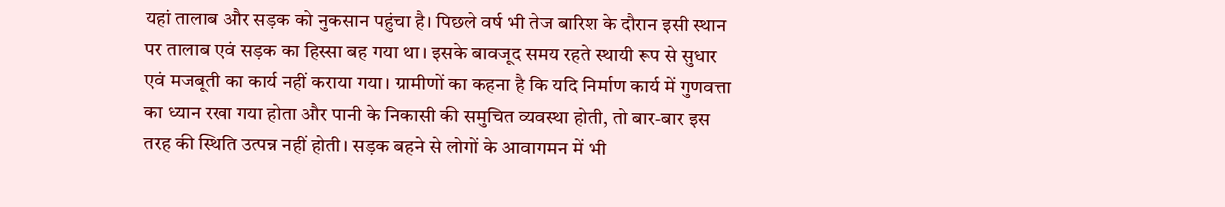यहां तालाब और सड़क को नुकसान पहुंचा है। पिछले वर्ष भी तेज बारिश के दौरान इसी स्थान पर तालाब एवं सड़क का हिस्सा बह गया था। इसके बावजूद समय रहते स्थायी रूप से सुधार एवं मजबूती का कार्य नहीं कराया गया। ग्रामीणों का कहना है कि यदि निर्माण कार्य में गुणवत्ता का ध्यान रखा गया होता और पानी के निकासी की समुचित व्यवस्था होती, तो बार-बार इस तरह की स्थिति उत्पन्न नहीं होती। सड़क बहने से लोगों के आवागमन में भी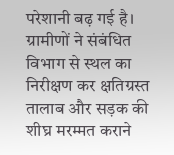परेशानी बढ़ गई है। ग्रामीणों ने संबंधित विभाग से स्थल का निरीक्षण कर क्षतिग्रस्त तालाब और सड़क की शीघ्र मरम्मत कराने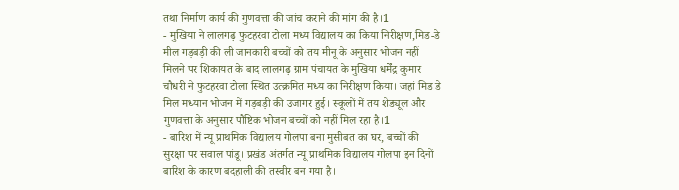तथा निर्माण कार्य की गुणवत्ता की जांच कराने की मांग की है।1
- मुखिया ने लालगढ़ फुटहरवा टोला मध्य विद्यालय का किया निरीक्षण,मिड-डे मील गड़बड़ी की ली जानकारी बच्चों को तय मीनू के अनुसार भोजन नहीं मिलने पर शिकायत के बाद लालगढ़ ग्राम पंचायत के मुखिया धर्मेंद्र कुमार चौधरी ने फुटहरवा टोला स्थित उत्क्रमित मध्य का निरीक्षण किया। जहां मिड डे मिल मध्यान भोजन में गड़बड़ी की उजागर हुई। स्कूलों में तय शेड्यूल और गुणवत्ता के अनुसार पौष्टिक भोजन बच्चों को नहीं मिल रहा है।1
- बारिश में न्यू प्राथमिक विद्यालय गोलपा बना मुसीबत का घर, बच्चों की सुरक्षा पर सवाल पांडू। प्रखंड अंतर्गत न्यू प्राथमिक विद्यालय गोलपा इन दिनों बारिश के कारण बदहाली की तस्वीर बन गया है।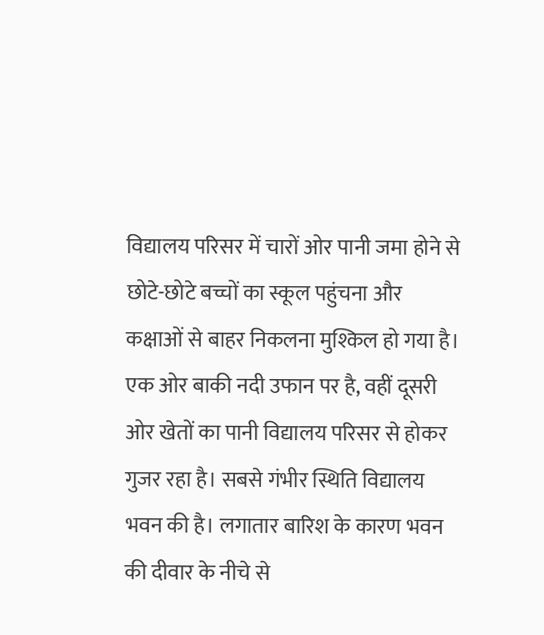विद्यालय परिसर में चारों ओर पानी जमा होने से छोटे-छोटे बच्चों का स्कूल पहुंचना और कक्षाओं से बाहर निकलना मुश्किल हो गया है। एक ओर बाकी नदी उफान पर है, वहीं दूसरी ओर खेतों का पानी विद्यालय परिसर से होकर गुजर रहा है। सबसे गंभीर स्थिति विद्यालय भवन की है। लगातार बारिश के कारण भवन की दीवार के नीचे से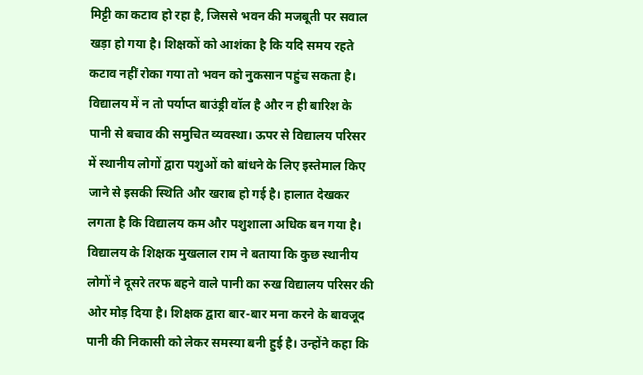मिट्टी का कटाव हो रहा है, जिससे भवन की मजबूती पर सवाल खड़ा हो गया है। शिक्षकों को आशंका है कि यदि समय रहते कटाव नहीं रोका गया तो भवन को नुकसान पहुंच सकता है। विद्यालय में न तो पर्याप्त बाउंड्री वॉल है और न ही बारिश के पानी से बचाव की समुचित व्यवस्था। ऊपर से विद्यालय परिसर में स्थानीय लोगों द्वारा पशुओं को बांधने के लिए इस्तेमाल किए जाने से इसकी स्थिति और खराब हो गई है। हालात देखकर लगता है कि विद्यालय कम और पशुशाला अधिक बन गया है। विद्यालय के शिक्षक मुखलाल राम ने बताया कि कुछ स्थानीय लोगों ने दूसरे तरफ बहने वाले पानी का रुख विद्यालय परिसर की ओर मोड़ दिया है। शिक्षक द्वारा बार-बार मना करने के बावजूद पानी की निकासी को लेकर समस्या बनी हुई है। उन्होंने कहा कि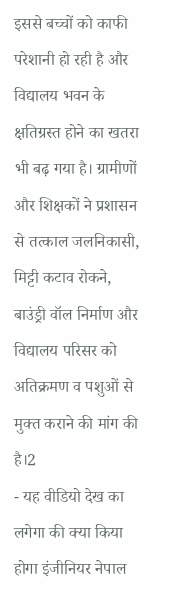इससे बच्चों को काफी परेशानी हो रही है और विद्यालय भवन के क्षतिग्रस्त होने का खतरा भी बढ़ गया है। ग्रामीणों और शिक्षकों ने प्रशासन से तत्काल जलनिकासी, मिट्टी कटाव रोकने, बाउंड्री वॉल निर्माण और विद्यालय परिसर को अतिक्रमण व पशुओं से मुक्त कराने की मांग की है।2
- यह वीडियो देख का लगेगा की क्या किया होगा इंजीनियर नेपाल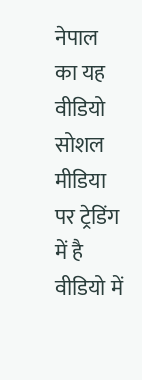नेपाल का यह वीडियो सोशल मीडिया पर ट्रेडिंग में है वीडियो में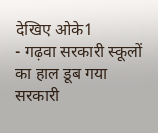देखिए ओके1
- गढ़वा सरकारी स्कूलों का हाल डूब गया सरकारी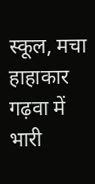स्कूल, मचा हाहाकार गढ़वा में भारी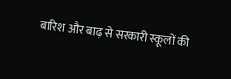बारिश और बाढ़ से सरकारी स्कूलों की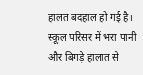हालत बदहाल हो गई है। स्कूल परिसर में भरा पानी और बिगड़े हालात से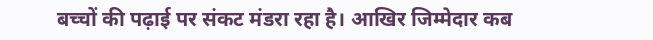बच्चों की पढ़ाई पर संकट मंडरा रहा है। आखिर जिम्मेदार कब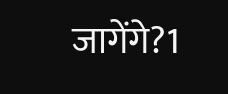जागेंगे?1